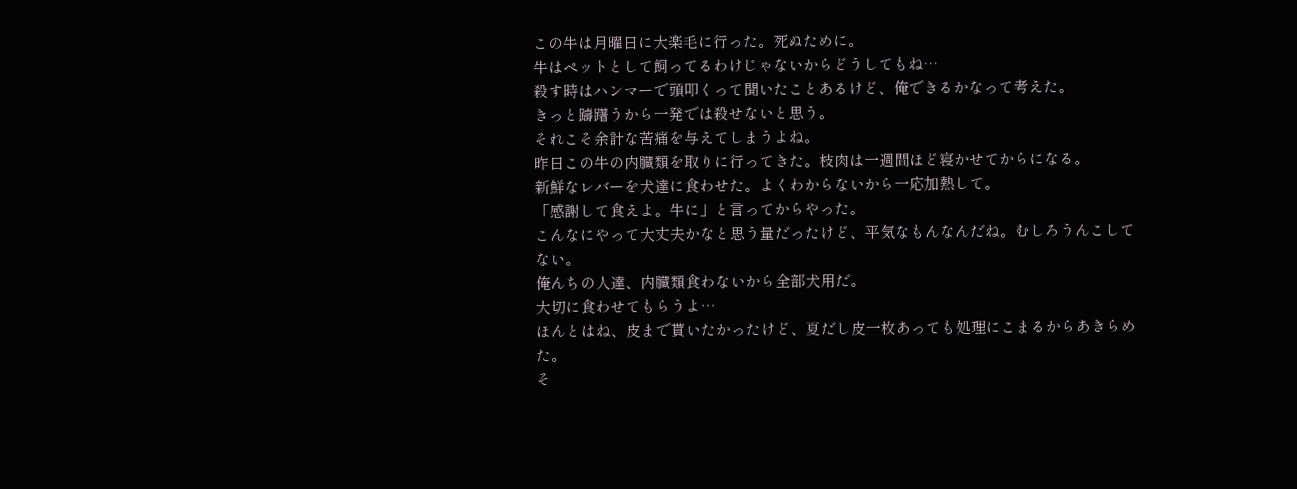この牛は月曜日に大楽毛に行った。死ぬために。
牛はペットとして飼ってるわけじゃないからどうしてもね…
殺す時はハンマーで頭叩くって聞いたことあるけど、俺できるかなって考えた。
きっと躊躇うから一発では殺せないと思う。
それこそ余計な苦痛を与えてしまうよね。
昨日この牛の内臓類を取りに行ってきた。枝肉は一週間ほど寝かせてからになる。
新鮮なレバーを犬達に食わせた。よくわからないから一応加熱して。
「感謝して食えよ。牛に」と言ってからやった。
こんなにやって大丈夫かなと思う量だったけど、平気なもんなんだね。むしろうんこしてない。
俺んちの人達、内臓類食わないから全部犬用だ。
大切に食わせてもらうよ…
ほんとはね、皮まで貰いたかったけど、夏だし皮一枚あっても処理にこまるからあきらめた。
そ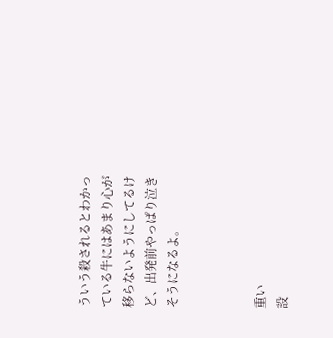ういう殺されるとわかっている牛にはあまり心が移らないようにしてるけど、出発前やっぱり泣きそうになるよ。



重い
設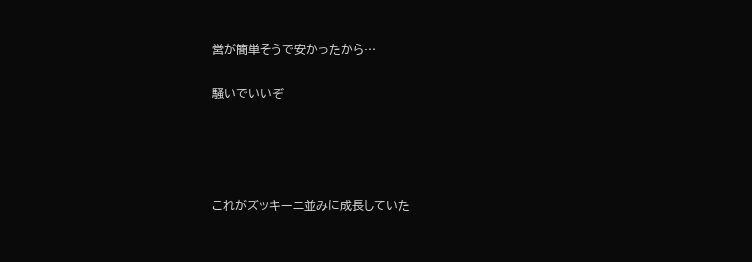営が簡単そうで安かったから…

騒いでいいぞ




これがズッキーニ並みに成長していた